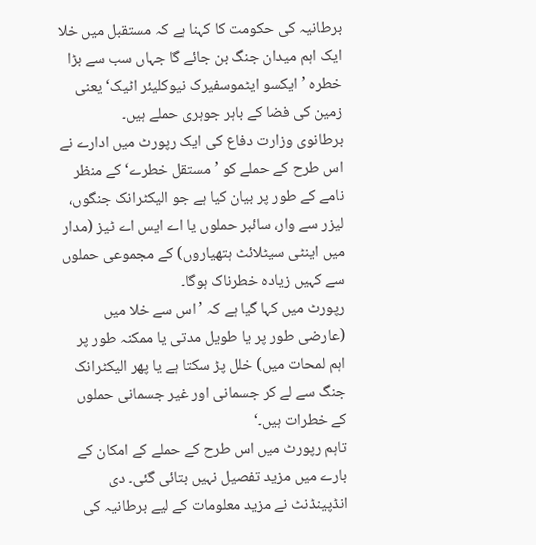برطانیہ کی حکومت کا کہنا ہے کہ مستقبل میں خلا ایک اہم میدان جنگ بن جائے گا جہاں سب سے بڑا خطرہ ’ایکسو ایٹموسفیرک نیوکلیئر اٹیک‘ یعنی زمین کی فضا کے باہر جوہری حملے ہیں۔
برطانوی وزارت دفاع کی ایک رپورٹ میں ادارے نے اس طرح کے حملے کو ’مستقل خطرے‘ کے منظر نامے کے طور پر بیان کیا ہے جو الیکٹرانک جنگوں، لیزر سے وار، سائبر حملوں یا اے ایس اے ٹیز (مدار میں اینٹی سیٹلائٹ ہتھیاروں) کے مجموعی حملوں سے کہیں زیادہ خطرناک ہوگا۔
رپورٹ میں کہا گیا ہے کہ ’اس سے خلا میں (عارضی طور پر یا طویل مدتی یا ممکنہ طور پر اہم لمحات میں) خلل پڑ سکتا ہے یا پھر الیکٹرانک جنگ سے لے کر جسمانی اور غیر جسمانی حملوں کے خطرات ہیں۔‘
تاہم رپورٹ میں اس طرح کے حملے کے امکان کے بارے میں مزید تفصیل نہیں بتائی گئی۔ دی انڈپینڈنٹ نے مزید معلومات کے لیے برطانیہ کی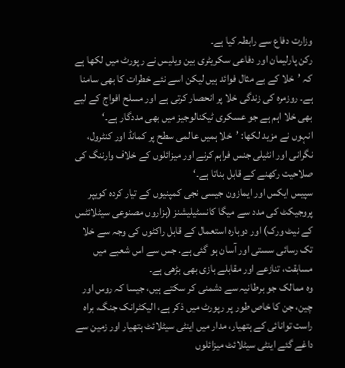وزارت دفاع سے رابطہ کیا ہے۔
رکن پارلیمان اور دفاعی سکریٹری بین ویلیس نے رپورٹ میں لکھا ہے کہ ’خلا کے بے مثال فوائد ہیں لیکن اسے نئے خطرات کا بھی سامنا ہے۔ روزمرہ کی زندگی خلا پر انحصار کرتی ہے اور مسلح افواج کے لیے بھی خلا اہم ہے جو عسکری ٹیکنالوجیز میں بھی مددگار ہے۔‘
انہوں نے مزید لکھا: ’خلا ہمیں عالمی سطح پر کمانڈ اور کنٹرول، نگرانی اور انٹیلی جنس فراہم کرنے اور میزائلوں کے خلاف وارننگ کی صلاحیت رکھنے کے قابل بناتا ہے۔‘
سپیس ایکس اور ایمازون جیسی نجی کمپنیوں کے تیار کردہ کویپر پروجیکٹ کی مدد سے میگا کانسٹیلیشنز (ہزاروں مصنوعی سیٹلائٹس کے نیٹ ورک) اور دوبارہ استعمال کے قابل راکٹوں کی وجہ سے خلا تک رسائی سستی اور آسان ہو گئی ہے. جس سے اس شعبے میں مسابقت، تنازعے اور مقابلے بازی بھی بڑھی ہے۔
وہ ممالک جو برطانیہ سے دشمنی کر سکتے ہیں، جیسا کہ روس اور چین، جن کا خاص طور پر رپورٹ میں ذکر ہے، الیکٹرانک جنگ، براہ راست توانائی کے ہتھیار، مدار میں اینٹی سیٹلائٹ ہتھیار اور زمین سے داغے گئے اینٹی سیٹلائٹ میزائلوں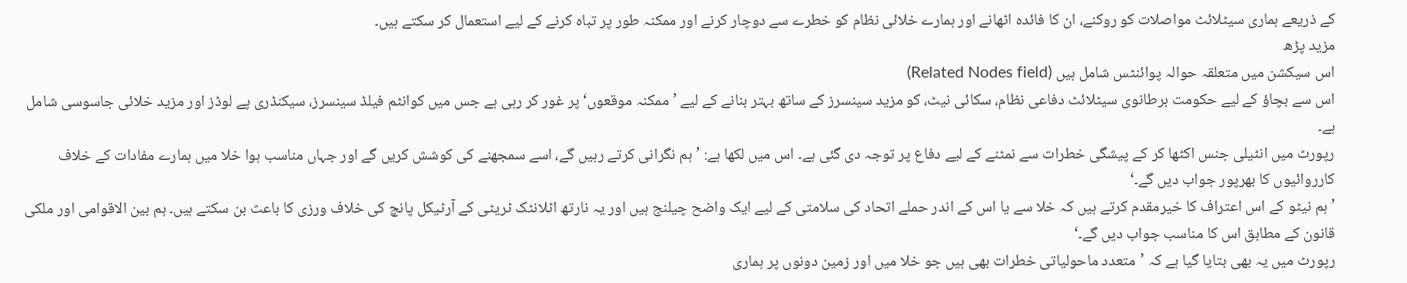کے ذریعے ہماری سیٹلائٹ مواصلات کو روکنے، ان کا فائدہ اٹھانے اور ہمارے خلائی نظام کو خطرے سے دوچار کرنے اور ممکنہ طور پر تباہ کرنے کے لیے استعمال کر سکتے ہیں۔
مزید پڑھ
اس سیکشن میں متعلقہ حوالہ پوائنٹس شامل ہیں (Related Nodes field)
اس سے بچاؤ کے لیے حکومت برطانوی سیٹلائٹ دفاعی نظام، سکائی نیٹ، کو مزید سینسرز کے ساتھ بہتر بنانے کے لیے ’ممکنہ موقعوں‘ پر غور کر رہی ہے جس میں کوانٹم فیلڈ سینسرز، سیکنڈری پے لوڈز اور مزید خلائی جاسوسی شامل ہے۔
رپورٹ میں انٹیلی جنس اکٹھا کر کے پیشگی خطرات سے نمٹنے کے لیے دفاع پر توجہ دی گئی ہے۔ اس میں لکھا ہے: ’ہم نگرانی کرتے رہیں گے، اسے سمجھنے کی کوشش کریں گے اور جہاں مناسب ہوا خلا میں ہمارے مفادات کے خلاف کارروائیوں کا بھرپور جواب دیں گے۔‘
’ہم نیٹو کے اس اعتراف کا خیرمقدم کرتے ہیں کہ خلا سے یا اس کے اندر حملے اتحاد کی سلامتی کے لیے ایک واضح چیلنج ہیں اور یہ نارتھ اٹلانٹک ٹریٹی کے آرٹیکل پانچ کی خلاف ورزی کا باعث بن سکتے ہیں۔ ہم بین الاقوامی اور ملکی قانون کے مطابق اس کا مناسب جواب دیں گے۔‘
رپورٹ میں یہ بھی بتایا گیا ہے کہ ’متعدد ماحولیاتی خطرات بھی ہیں جو خلا میں اور زمین دونوں پر ہماری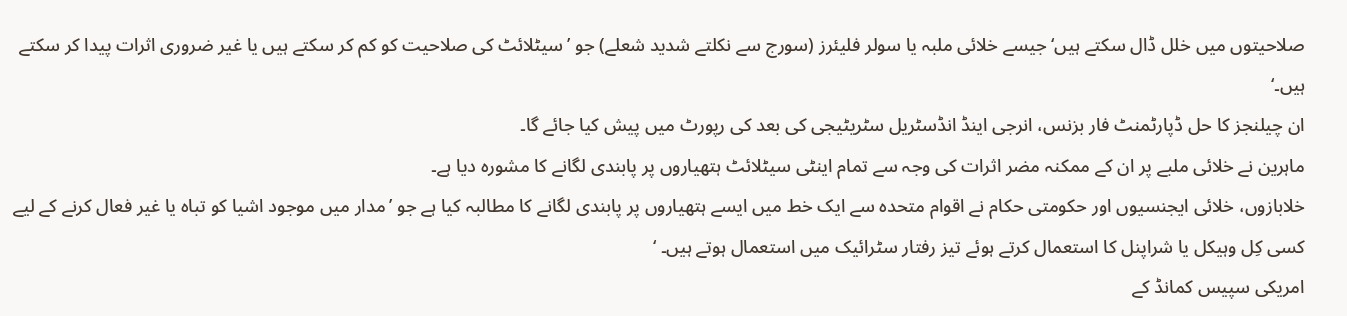صلاحیتوں میں خلل ڈال سکتے ہیں‘ جیسے خلائی ملبہ یا سولر فلیئرز (سورج سے نکلتے شدید شعلے) جو ’سیٹلائٹ کی صلاحیت کو کم کر سکتے ہیں یا غیر ضروری اثرات پیدا کر سکتے ہیں۔‘
ان چیلنجز کا حل ڈپارٹمنٹ فار بزنس، انرجی اینڈ انڈسٹریل سٹریٹیجی کی بعد کی رپورٹ میں پیش کیا جائے گا۔
ماہرین نے خلائی ملبے پر ان کے ممکنہ مضر اثرات کی وجہ سے تمام اینٹی سیٹلائٹ ہتھیاروں پر پابندی لگانے کا مشورہ دیا ہے۔
خلابازوں، خلائی ایجنسیوں اور حکومتی حکام نے اقوام متحدہ سے ایک خط میں ایسے ہتھیاروں پر پابندی لگانے کا مطالبہ کیا ہے جو ’مدار میں موجود اشیا کو تباہ یا غیر فعال کرنے کے لیے کسی کِل وہیکل یا شراپنل کا استعمال کرتے ہوئے تیز رفتار سٹرائیک میں استعمال ہوتے ہیں۔ ‘
امریکی سپیس کمانڈ کے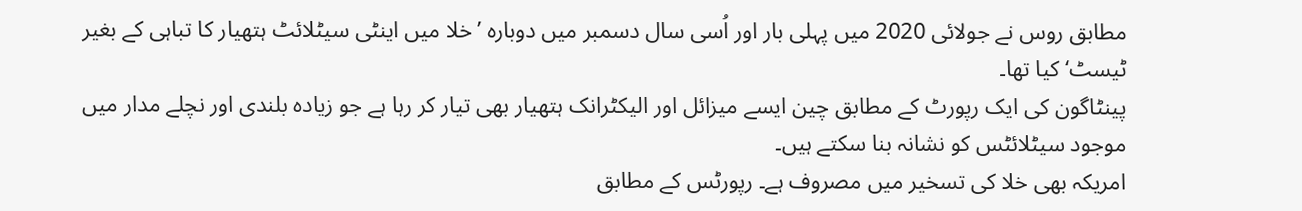مطابق روس نے جولائی 2020 میں پہلی بار اور اُسی سال دسمبر میں دوبارہ ’خلا میں اینٹی سیٹلائٹ ہتھیار کا تباہی کے بغیر ٹیسٹ‘ کیا تھا۔
پینٹاگون کی ایک رپورٹ کے مطابق چین ایسے میزائل اور الیکٹرانک ہتھیار بھی تیار کر رہا ہے جو زیادہ بلندی اور نچلے مدار میں موجود سیٹلائٹس کو نشانہ بنا سکتے ہیں۔
امریکہ بھی خلا کی تسخیر میں مصروف ہے۔ رپورٹس کے مطابق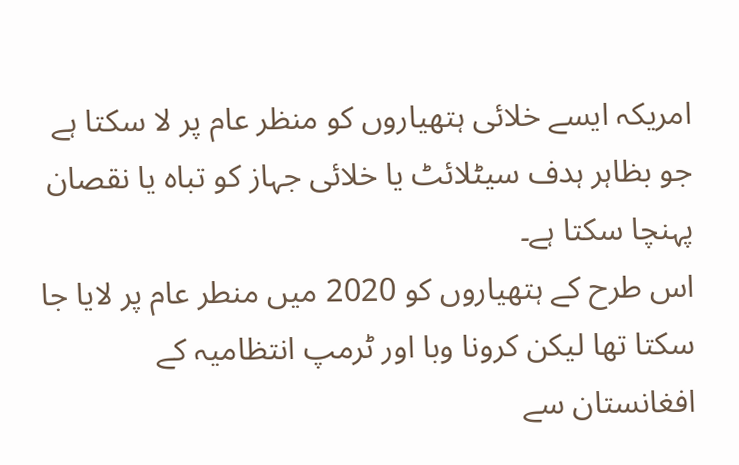امریکہ ایسے خلائی ہتھیاروں کو منظر عام پر لا سکتا ہے جو بظاہر ہدف سیٹلائٹ یا خلائی جہاز کو تباہ یا نقصان پہنچا سکتا ہے۔
اس طرح کے ہتھیاروں کو 2020 میں منطر عام پر لایا جا سکتا تھا لیکن کرونا وبا اور ٹرمپ انتظامیہ کے افغانستان سے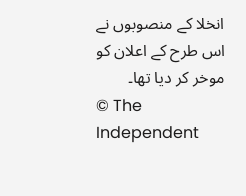انخلا کے منصوبوں نے اس طرح کے اعلان کو موخر کر دیا تھا۔
© The Independent